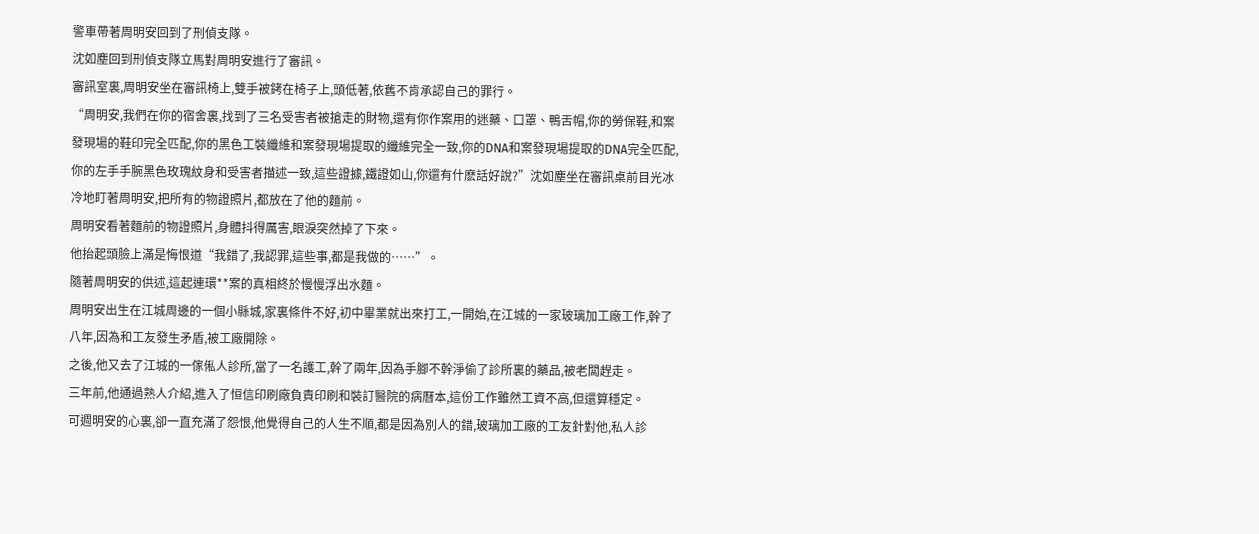警車帶著周明安回到了刑偵支隊。
沈如塵回到刑偵支隊立馬對周明安進行了審訊。
審訊室裏,周明安坐在審訊椅上,雙手被銬在椅子上,頭低著,依舊不肯承認自己的罪行。
“周明安,我們在你的宿舍裏,找到了三名受害者被搶走的財物,還有你作案用的迷藥、口罩、鴨舌帽,你的勞保鞋,和案發現場的鞋印完全匹配,你的黑色工裝纖維和案發現場提取的纖維完全一致,你的DNA和案發現場提取的DNA完全匹配,你的左手手腕黑色玫瑰紋身和受害者描述一致,這些證據,鐵證如山,你還有什麽話好說?”沈如塵坐在審訊桌前目光冰冷地盯著周明安,把所有的物證照片,都放在了他的麵前。
周明安看著麵前的物證照片,身體抖得厲害,眼淚突然掉了下來。
他抬起頭臉上滿是悔恨道“我錯了,我認罪,這些事,都是我做的……”。
隨著周明安的供述,這起連環**案的真相終於慢慢浮出水麵。
周明安出生在江城周邊的一個小縣城,家裏條件不好,初中畢業就出來打工,一開始,在江城的一家玻璃加工廠工作,幹了八年,因為和工友發生矛盾,被工廠開除。
之後,他又去了江城的一傢俬人診所,當了一名護工,幹了兩年,因為手腳不幹淨偷了診所裏的藥品,被老闆趕走。
三年前,他通過熟人介紹,進入了恒信印刷廠負責印刷和裝訂醫院的病曆本,這份工作雖然工資不高,但還算穩定。
可週明安的心裏,卻一直充滿了怨恨,他覺得自己的人生不順,都是因為別人的錯,玻璃加工廠的工友針對他,私人診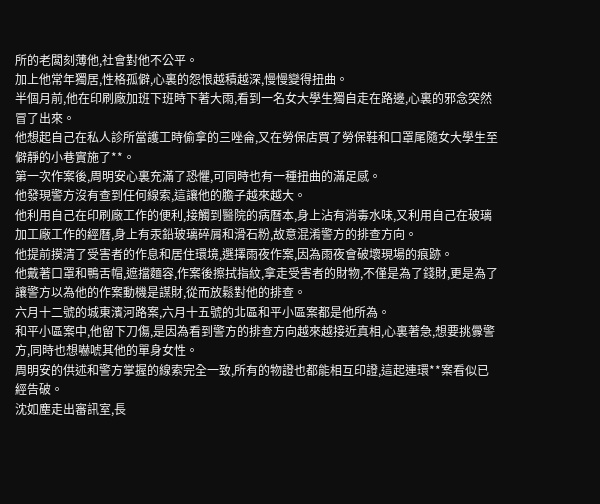所的老闆刻薄他,社會對他不公平。
加上他常年獨居,性格孤僻,心裏的怨恨越積越深,慢慢變得扭曲。
半個月前,他在印刷廠加班下班時下著大雨,看到一名女大學生獨自走在路邊,心裏的邪念突然冒了出來。
他想起自己在私人診所當護工時偷拿的三唑侖,又在勞保店買了勞保鞋和口罩尾隨女大學生至僻靜的小巷實施了**。
第一次作案後,周明安心裏充滿了恐懼,可同時也有一種扭曲的滿足感。
他發現警方沒有查到任何線索,這讓他的膽子越來越大。
他利用自己在印刷廠工作的便利,接觸到醫院的病曆本,身上沾有消毒水味,又利用自己在玻璃加工廠工作的經曆,身上有汞鉛玻璃碎屑和滑石粉,故意混淆警方的排查方向。
他提前摸清了受害者的作息和居住環境,選擇雨夜作案,因為雨夜會破壞現場的痕跡。
他戴著口罩和鴨舌帽,遮擋麵容,作案後擦拭指紋,拿走受害者的財物,不僅是為了錢財,更是為了讓警方以為他的作案動機是謀財,從而放鬆對他的排查。
六月十二號的城東濱河路案,六月十五號的北區和平小區案都是他所為。
和平小區案中,他留下刀傷,是因為看到警方的排查方向越來越接近真相,心裏著急,想要挑釁警方,同時也想嚇唬其他的單身女性。
周明安的供述和警方掌握的線索完全一致,所有的物證也都能相互印證,這起連環**案看似已經告破。
沈如塵走出審訊室,長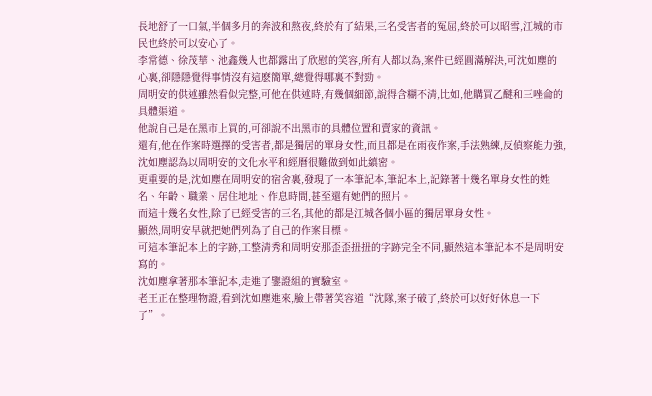長地舒了一口氣,半個多月的奔波和熬夜,終於有了結果,三名受害者的冤屈,終於可以昭雪,江城的市民也終於可以安心了。
李常德、徐茂華、池鑫幾人也都露出了欣慰的笑容,所有人都以為,案件已經圓滿解決,可沈如塵的心裏,卻隱隱覺得事情沒有這麽簡單,總覺得哪裏不對勁。
周明安的供述雖然看似完整,可他在供述時,有幾個細節,說得含糊不清,比如,他購買乙醚和三唑侖的具體渠道。
他說自己是在黑市上買的,可卻說不出黑市的具體位置和賣家的資訊。
還有,他在作案時選擇的受害者,都是獨居的單身女性,而且都是在雨夜作案,手法熟練,反偵察能力強,沈如塵認為以周明安的文化水平和經曆很難做到如此縝密。
更重要的是,沈如塵在周明安的宿舍裏,發現了一本筆記本,筆記本上,記錄著十幾名單身女性的姓名、年齡、職業、居住地址、作息時間,甚至還有她們的照片。
而這十幾名女性,除了已經受害的三名,其他的都是江城各個小區的獨居單身女性。
顯然,周明安早就把她們列為了自己的作案目標。
可這本筆記本上的字跡,工整清秀和周明安那歪歪扭扭的字跡完全不同,顯然這本筆記本不是周明安寫的。
沈如塵拿著那本筆記本,走進了鑒證組的實驗室。
老王正在整理物證,看到沈如塵進來,臉上帶著笑容道“沈隊,案子破了,終於可以好好休息一下了”。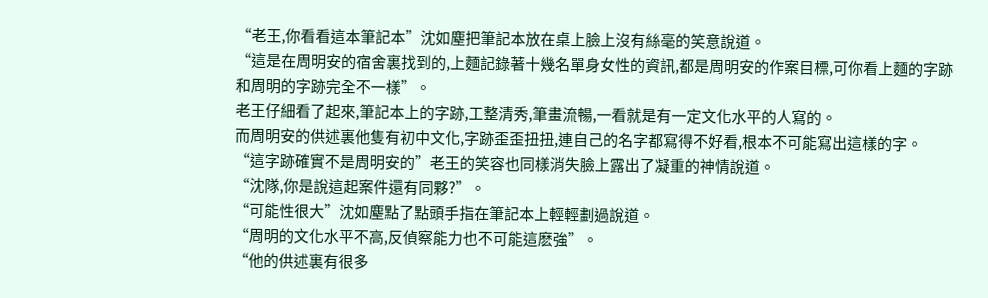“老王,你看看這本筆記本”沈如塵把筆記本放在桌上臉上沒有絲毫的笑意說道。
“這是在周明安的宿舍裏找到的,上麵記錄著十幾名單身女性的資訊,都是周明安的作案目標,可你看上麵的字跡和周明的字跡完全不一樣”。
老王仔細看了起來,筆記本上的字跡,工整清秀,筆畫流暢,一看就是有一定文化水平的人寫的。
而周明安的供述裏他隻有初中文化,字跡歪歪扭扭,連自己的名字都寫得不好看,根本不可能寫出這樣的字。
“這字跡確實不是周明安的”老王的笑容也同樣消失臉上露出了凝重的神情說道。
“沈隊,你是說這起案件還有同夥?”。
“可能性很大”沈如塵點了點頭手指在筆記本上輕輕劃過說道。
“周明的文化水平不高,反偵察能力也不可能這麽強”。
“他的供述裏有很多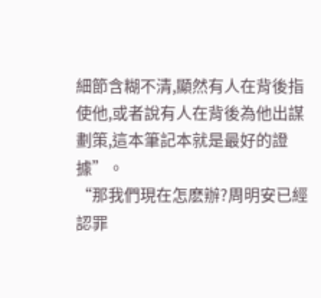細節含糊不清,顯然有人在背後指使他,或者說有人在背後為他出謀劃策,這本筆記本就是最好的證據”。
“那我們現在怎麽辦?周明安已經認罪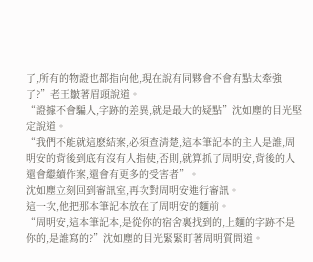了,所有的物證也都指向他,現在說有同夥會不會有點太牽強了?”老王皺著眉頭說道。
“證據不會騙人,字跡的差異,就是最大的疑點”沈如塵的目光堅定說道。
“我們不能就這麽結案,必須查清楚,這本筆記本的主人是誰,周明安的背後到底有沒有人指使,否則,就算抓了周明安,背後的人還會繼續作案,還會有更多的受害者”。
沈如塵立刻回到審訊室,再次對周明安進行審訊。
這一次,他把那本筆記本放在了周明安的麵前。
“周明安,這本筆記本,是從你的宿舍裏找到的,上麵的字跡不是你的,是誰寫的?”沈如塵的目光緊緊盯著周明質問道。